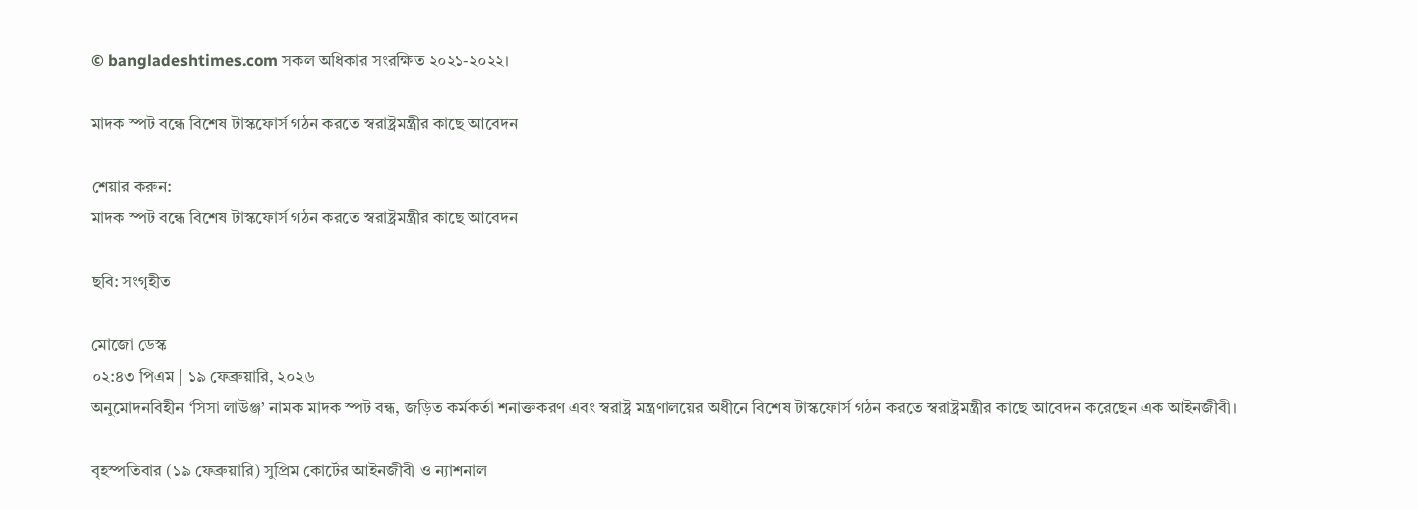© bangladeshtimes.com সকল অধিকার সংরক্ষিত ২০২১-২০২২।

মাদক স্পট বন্ধে বিশেষ টাস্কফোর্স গঠন করতে স্বরাষ্ট্রমন্ত্রীর কাছে আবেদন

শেয়ার করুন:
মাদক স্পট বন্ধে বিশেষ টাস্কফোর্স গঠন করতে স্বরাষ্ট্রমন্ত্রীর কাছে আবেদন

ছবি: সংগৃহীত

মোজো ডেস্ক
০২:৪৩ পিএম | ১৯ ফেব্রুয়ারি, ২০২৬
অনুমোদনবিহীন ‘সিসা লাউঞ্জ’ নামক মাদক স্পট বন্ধ, জড়িত কর্মকর্তা শনাক্তকরণ এবং স্বরাষ্ট্র মন্ত্রণালয়ের অধীনে বিশেষ টাস্কফোর্স গঠন করতে স্বরাষ্ট্রমন্ত্রীর কাছে আবেদন করেছেন এক আইনজীবী।

বৃহস্পতিবার (১৯ ফেব্রুয়ারি) সুপ্রিম কোর্টের আইনজীবী ও ন্যাশনাল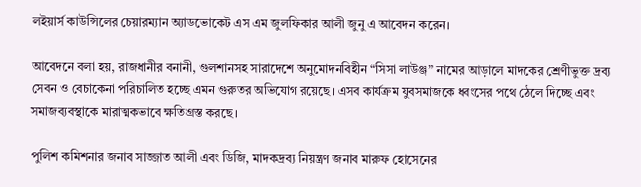লইয়ার্স কাউন্সিলের চেয়ারম্যান অ্যাডভোকেট এস এম জুলফিকার আলী জুনু এ আবেদন করেন।

আবেদনে বলা হয়, রাজধানীর বনানী, গুলশানসহ সারাদেশে অনুমোদনবিহীন “সিসা লাউঞ্জ” নামের আড়ালে মাদকের শ্রেণীভুক্ত দ্রব্য সেবন ও বেচাকেনা পরিচালিত হচ্ছে এমন গুরুতর অভিযোগ রয়েছে। এসব কার্যক্রম যুবসমাজকে ধ্বংসের পথে ঠেলে দিচ্ছে এবং সমাজব্যবস্থাকে মারাত্মকভাবে ক্ষতিগ্রস্ত করছে।

পুলিশ কমিশনার জনাব সাজ্জাত আলী এবং ডিজি, মাদকদ্রব্য নিয়ন্ত্রণ জনাব মারুফ হোসেনের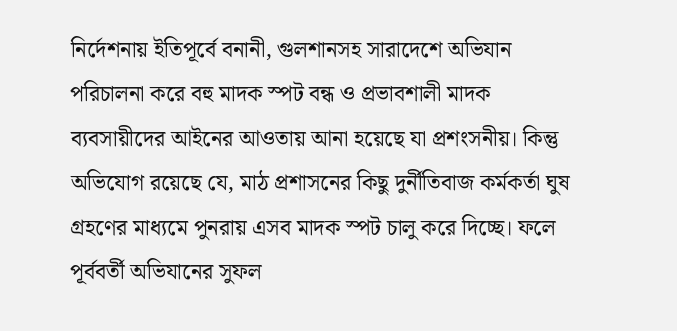নির্দেশনায় ইতিপূর্বে বনানী, গুলশানসহ সারাদেশে অভিযান পরিচালনা করে বহু মাদক স্পট বন্ধ ও প্রভাবশালী মাদক ব্যবসায়ীদের আইনের আওতায় আনা হয়েছে যা প্রশংসনীয়। কিন্তু অভিযোগ রয়েছে যে, মাঠ প্রশাসনের কিছু দুর্নীতিবাজ কর্মকর্তা ঘুষ গ্রহণের মাধ্যমে পুনরায় এসব মাদক স্পট চালু করে দিচ্ছে। ফলে পূর্ববর্তী অভিযানের সুফল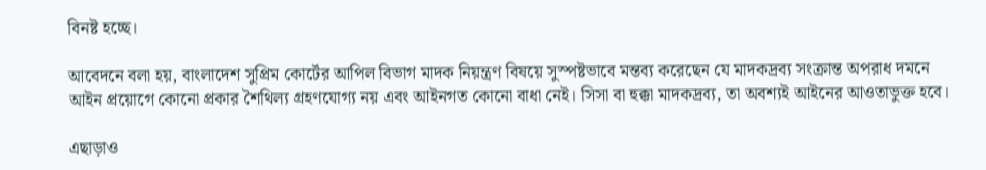বিনষ্ট হচ্ছে।

আবেদনে বলা হয়, বাংলাদেশ সুপ্রিম কোর্টের আপিল বিভাগ মাদক নিয়ন্ত্রণ বিষয়ে সুস্পষ্টভাবে মন্তব্য করেছেন যে মাদকদ্রব্য সংক্রান্ত অপরাধ দমনে আইন প্রয়োগে কোনো প্রকার শৈথিল্য গ্রহণযোগ্য নয় এবং আইনগত কোনো বাধা নেই। সিসা বা হুক্কা মাদকদ্রব্য, তা অবশ্যই আইনের আওতাভুক্ত হবে।

এছাড়াও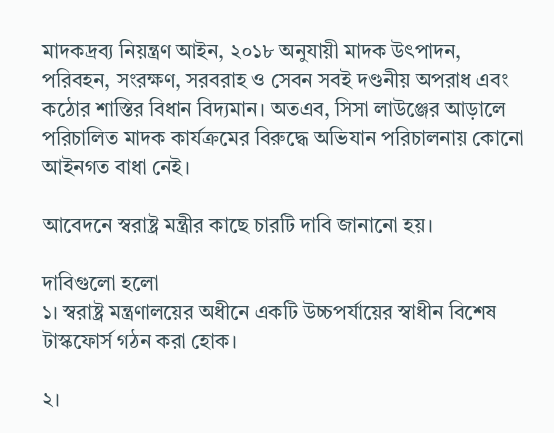মাদকদ্রব্য নিয়ন্ত্রণ আইন, ২০১৮ অনুযায়ী মাদক উৎপাদন, পরিবহন, সংরক্ষণ, সরবরাহ ও সেবন সবই দণ্ডনীয় অপরাধ এবং কঠোর শাস্তির বিধান বিদ্যমান। অতএব, সিসা লাউঞ্জের আড়ালে পরিচালিত মাদক কার্যক্রমের বিরুদ্ধে অভিযান পরিচালনায় কোনো আইনগত বাধা নেই।

আবেদনে স্বরাষ্ট্র মন্ত্রীর কাছে চারটি দাবি জানানো হয়।

দাবিগুলো হলো
১। স্বরাষ্ট্র মন্ত্রণালয়ের অধীনে একটি উচ্চপর্যায়ের স্বাধীন বিশেষ টাস্কফোর্স গঠন করা হোক।

২।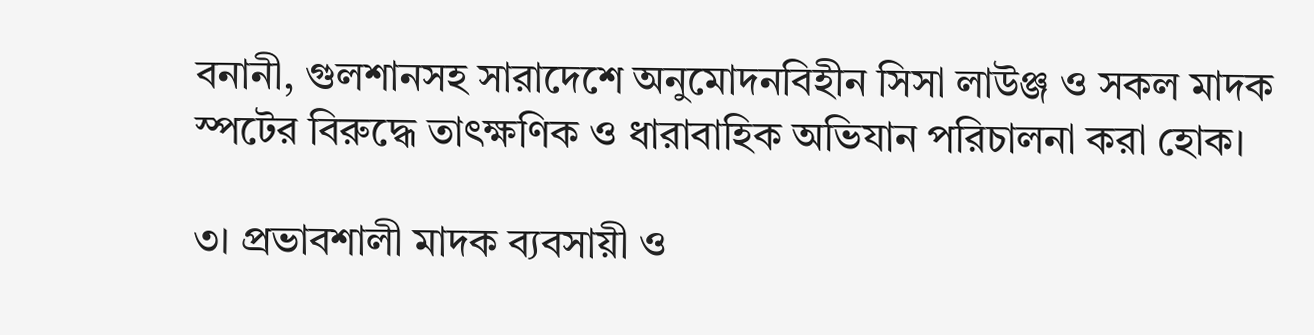বনানী, গুলশানসহ সারাদেশে অনুমোদনবিহীন সিসা লাউঞ্জ ও সকল মাদক স্পটের বিরুদ্ধে তাৎক্ষণিক ও ধারাবাহিক অভিযান পরিচালনা করা হোক।

৩। প্রভাবশালী মাদক ব্যবসায়ী ও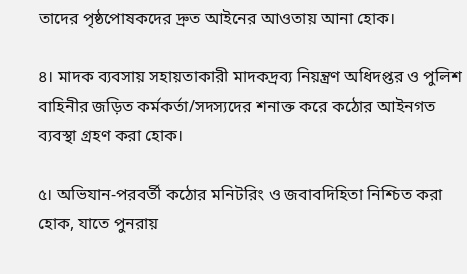তাদের পৃষ্ঠপোষকদের দ্রুত আইনের আওতায় আনা হোক।

৪। মাদক ব্যবসায় সহায়তাকারী মাদকদ্রব্য নিয়ন্ত্রণ অধিদপ্তর ও পুলিশ বাহিনীর জড়িত কর্মকর্তা/সদস্যদের শনাক্ত করে কঠোর আইনগত ব্যবস্থা গ্রহণ করা হোক।

৫। অভিযান-পরবর্তী কঠোর মনিটরিং ও জবাবদিহিতা নিশ্চিত করা হোক, যাতে পুনরায়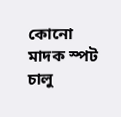কোনো মাদক স্পট চালু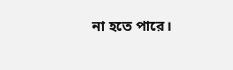না হতে পারে।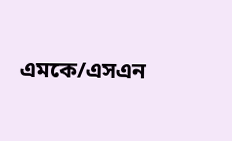এমকে/এসএন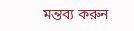মন্তব্য করুন